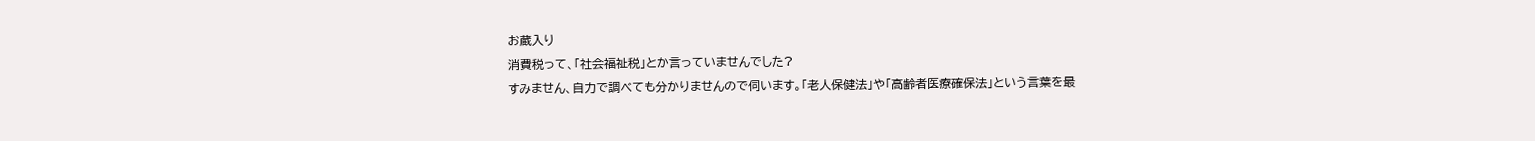お蔵入り
消費税って、「社会福祉税」とか言っていませんでした?
すみません、自力で調べても分かりませんので伺います。「老人保健法」や「高齢者医療確保法」という言葉を最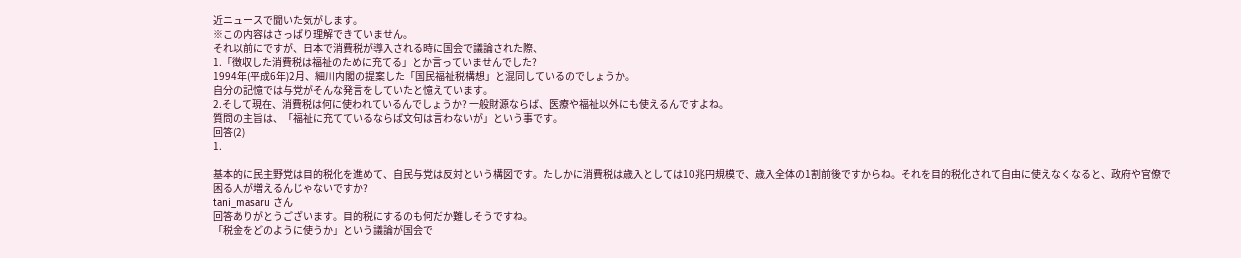近ニュースで聞いた気がします。
※この内容はさっぱり理解できていません。
それ以前にですが、日本で消費税が導入される時に国会で議論された際、
1.「徴収した消費税は福祉のために充てる」とか言っていませんでした?
1994年(平成6年)2月、細川内閣の提案した「国民福祉税構想」と混同しているのでしょうか。
自分の記憶では与党がそんな発言をしていたと憶えています。
2.そして現在、消費税は何に使われているんでしょうか? 一般財源ならば、医療や福祉以外にも使えるんですよね。
質問の主旨は、「福祉に充てているならば文句は言わないが」という事です。
回答(2)
1.

基本的に民主野党は目的税化を進めて、自民与党は反対という構図です。たしかに消費税は歳入としては10兆円規模で、歳入全体の1割前後ですからね。それを目的税化されて自由に使えなくなると、政府や官僚で困る人が増えるんじゃないですか?
tani_masaru さん
回答ありがとうございます。目的税にするのも何だか難しそうですね。
「税金をどのように使うか」という議論が国会で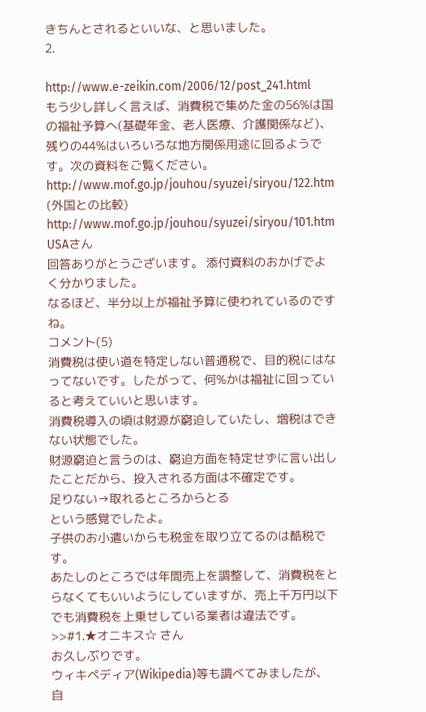きちんとされるといいな、と思いました。
2.

http://www.e-zeikin.com/2006/12/post_241.html
もう少し詳しく言えば、消費税で集めた金の56%は国の福祉予算へ(基礎年金、老人医療、介護関係など)、残りの44%はいろいろな地方関係用途に回るようです。次の資料をご覧ください。
http://www.mof.go.jp/jouhou/syuzei/siryou/122.htm
(外国との比較)
http://www.mof.go.jp/jouhou/syuzei/siryou/101.htm
USAさん
回答ありがとうございます。 添付資料のおかげでよく分かりました。
なるほど、半分以上が福祉予算に使われているのですね。
コメント(5)
消費税は使い道を特定しない普通税で、目的税にはなってないです。したがって、何%かは福祉に回っていると考えていいと思います。
消費税導入の頃は財源が窮迫していたし、増税はできない状態でした。
財源窮迫と言うのは、窮迫方面を特定せずに言い出したことだから、投入される方面は不確定です。
足りない→取れるところからとる
という感覚でしたよ。
子供のお小遣いからも税金を取り立てるのは酷税です。
あたしのところでは年間売上を調整して、消費税をとらなくてもいいようにしていますが、売上千万円以下でも消費税を上乗せしている業者は違法です。
>>#1.★オニキス☆ さん
お久しぶりです。
ウィキペディア(Wikipedia)等も調べてみましたが、自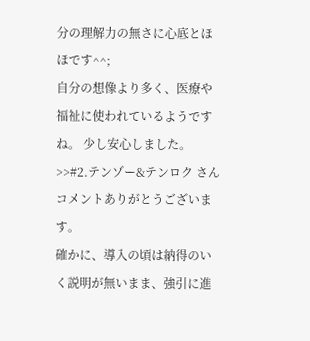分の理解力の無さに心底とほほです^^;
自分の想像より多く、医療や福祉に使われているようですね。 少し安心しました。
>>#2.テンゾー&テンロク さん
コメントありがとうございます。
確かに、導入の頃は納得のいく説明が無いまま、強引に進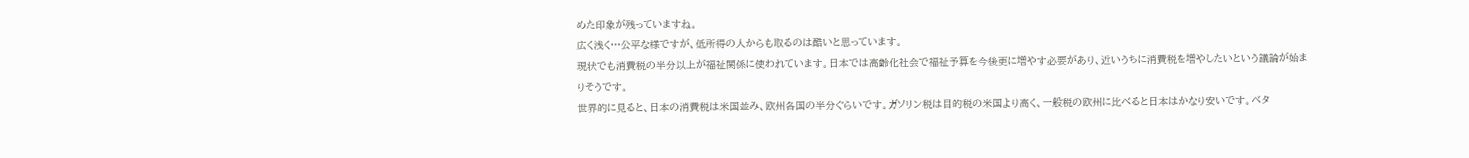めた印象が残っていますね。
広く浅く…公平な様ですが、低所得の人からも取るのは酷いと思っています。
現状でも消費税の半分以上が福祉関係に使われています。日本では高齢化社会で福祉予算を今後更に増やす必要があり、近いうちに消費税を増やしたいという議論が始まりそうです。
世界的に見ると、日本の消費税は米国並み、欧州各国の半分ぐらいです。ガソリン税は目的税の米国より高く、一般税の欧州に比べると日本はかなり安いです。ベタ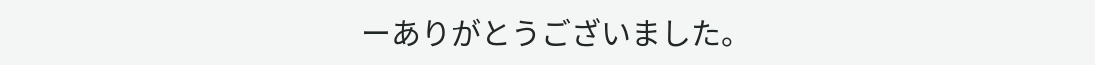ーありがとうございました。